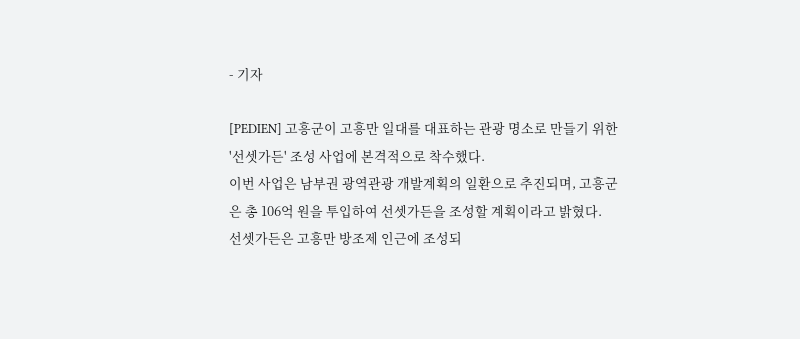- 기자

[PEDIEN] 고흥군이 고흥만 일대를 대표하는 관광 명소로 만들기 위한 '선셋가든' 조성 사업에 본격적으로 착수했다.
이번 사업은 남부권 광역관광 개발계획의 일환으로 추진되며, 고흥군은 총 106억 원을 투입하여 선셋가든을 조성할 계획이라고 밝혔다.
선셋가든은 고흥만 방조제 인근에 조성되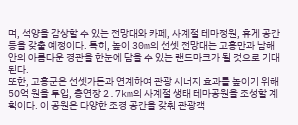며, 석양을 감상할 수 있는 전망대와 카페, 사계절 테마정원, 휴게 공간 등을 갖출 예정이다. 특히, 높이 30m의 선셋 전망대는 고흥만과 남해안의 아름다운 경관을 한눈에 담을 수 있는 랜드마크가 될 것으로 기대된다.
또한, 고흥군은 선셋가든과 연계하여 관광 시너지 효과를 높이기 위해 50억 원을 투입, 총연장 2.7km의 사계절 생태 테마공원을 조성할 계획이다. 이 공원은 다양한 조경 공간을 갖춰 관광객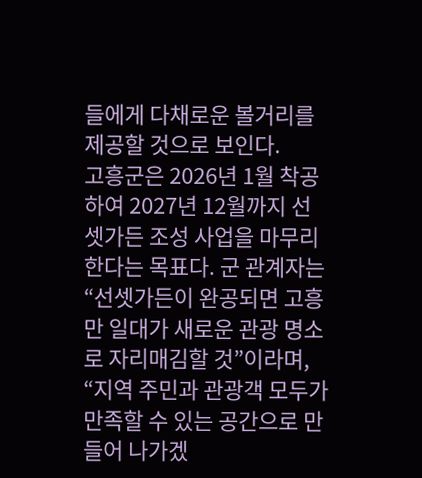들에게 다채로운 볼거리를 제공할 것으로 보인다.
고흥군은 2026년 1월 착공하여 2027년 12월까지 선셋가든 조성 사업을 마무리한다는 목표다. 군 관계자는 “선셋가든이 완공되면 고흥만 일대가 새로운 관광 명소로 자리매김할 것”이라며, “지역 주민과 관광객 모두가 만족할 수 있는 공간으로 만들어 나가겠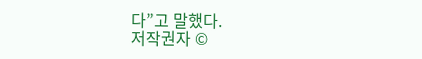다”고 말했다.
저작권자 ©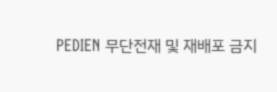PEDIEN 무단전재 및 재배포 금지